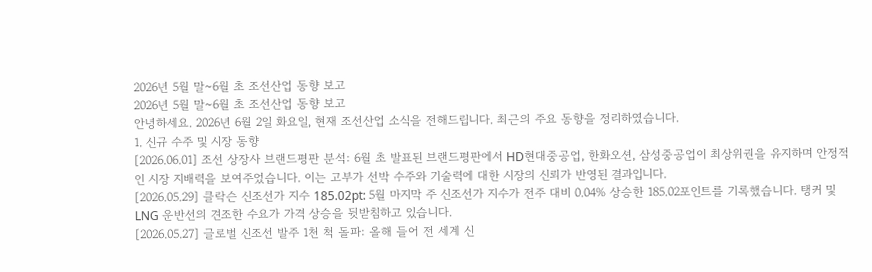2026년 5월 말~6월 초 조선산업 동향 보고
2026년 5월 말~6월 초 조선산업 동향 보고
안녕하세요. 2026년 6월 2일 화요일, 현재 조선산업 소식을 전해드립니다. 최근의 주요 동향을 정리하였습니다.
1. 신규 수주 및 시장 동향
[2026.06.01] 조선 상장사 브랜드평판 분석: 6월 초 발표된 브랜드평판에서 HD현대중공업, 한화오션, 삼성중공업이 최상위권을 유지하며 안정적인 시장 지배력을 보여주었습니다. 이는 고부가 선박 수주와 기술력에 대한 시장의 신뢰가 반영된 결과입니다.
[2026.05.29] 클락슨 신조선가 지수 185.02pt: 5월 마지막 주 신조선가 지수가 전주 대비 0.04% 상승한 185.02포인트를 기록했습니다. 탱커 및 LNG 운반선의 견조한 수요가 가격 상승을 뒷받침하고 있습니다.
[2026.05.27] 글로벌 신조선 발주 1천 척 돌파: 올해 들어 전 세계 신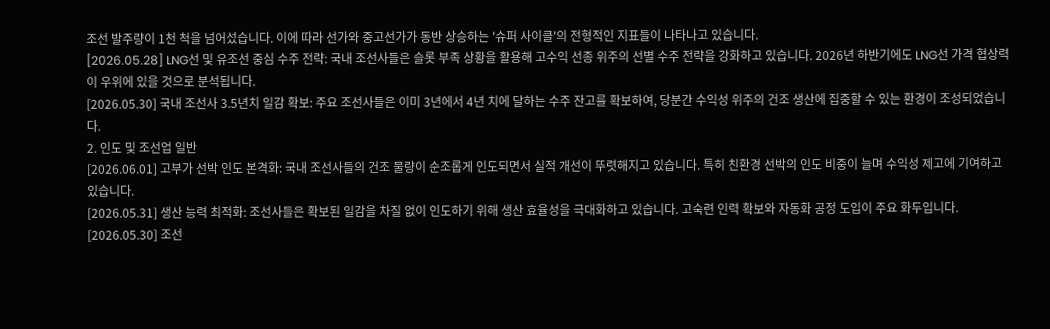조선 발주량이 1천 척을 넘어섰습니다. 이에 따라 선가와 중고선가가 동반 상승하는 '슈퍼 사이클'의 전형적인 지표들이 나타나고 있습니다.
[2026.05.28] LNG선 및 유조선 중심 수주 전략: 국내 조선사들은 슬롯 부족 상황을 활용해 고수익 선종 위주의 선별 수주 전략을 강화하고 있습니다. 2026년 하반기에도 LNG선 가격 협상력이 우위에 있을 것으로 분석됩니다.
[2026.05.30] 국내 조선사 3.5년치 일감 확보: 주요 조선사들은 이미 3년에서 4년 치에 달하는 수주 잔고를 확보하여, 당분간 수익성 위주의 건조 생산에 집중할 수 있는 환경이 조성되었습니다.
2. 인도 및 조선업 일반
[2026.06.01] 고부가 선박 인도 본격화: 국내 조선사들의 건조 물량이 순조롭게 인도되면서 실적 개선이 뚜렷해지고 있습니다. 특히 친환경 선박의 인도 비중이 늘며 수익성 제고에 기여하고 있습니다.
[2026.05.31] 생산 능력 최적화: 조선사들은 확보된 일감을 차질 없이 인도하기 위해 생산 효율성을 극대화하고 있습니다. 고숙련 인력 확보와 자동화 공정 도입이 주요 화두입니다.
[2026.05.30] 조선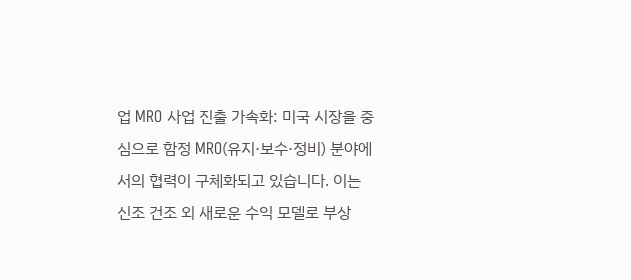업 MRO 사업 진출 가속화: 미국 시장을 중심으로 함정 MRO(유지·보수·정비) 분야에서의 협력이 구체화되고 있습니다. 이는 신조 건조 외 새로운 수익 모델로 부상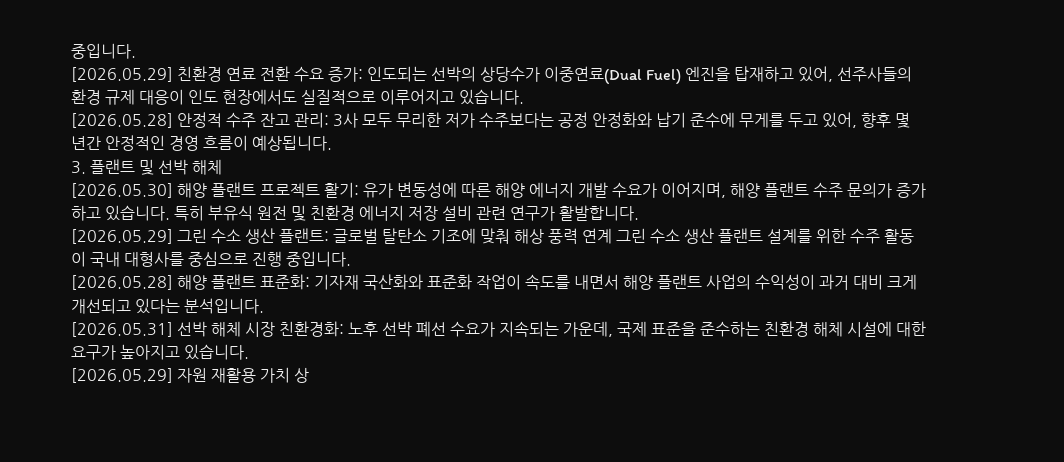중입니다.
[2026.05.29] 친환경 연료 전환 수요 증가: 인도되는 선박의 상당수가 이중연료(Dual Fuel) 엔진을 탑재하고 있어, 선주사들의 환경 규제 대응이 인도 현장에서도 실질적으로 이루어지고 있습니다.
[2026.05.28] 안정적 수주 잔고 관리: 3사 모두 무리한 저가 수주보다는 공정 안정화와 납기 준수에 무게를 두고 있어, 향후 몇 년간 안정적인 경영 흐름이 예상됩니다.
3. 플랜트 및 선박 해체
[2026.05.30] 해양 플랜트 프로젝트 활기: 유가 변동성에 따른 해양 에너지 개발 수요가 이어지며, 해양 플랜트 수주 문의가 증가하고 있습니다. 특히 부유식 원전 및 친환경 에너지 저장 설비 관련 연구가 활발합니다.
[2026.05.29] 그린 수소 생산 플랜트: 글로벌 탈탄소 기조에 맞춰 해상 풍력 연계 그린 수소 생산 플랜트 설계를 위한 수주 활동이 국내 대형사를 중심으로 진행 중입니다.
[2026.05.28] 해양 플랜트 표준화: 기자재 국산화와 표준화 작업이 속도를 내면서 해양 플랜트 사업의 수익성이 과거 대비 크게 개선되고 있다는 분석입니다.
[2026.05.31] 선박 해체 시장 친환경화: 노후 선박 폐선 수요가 지속되는 가운데, 국제 표준을 준수하는 친환경 해체 시설에 대한 요구가 높아지고 있습니다.
[2026.05.29] 자원 재활용 가치 상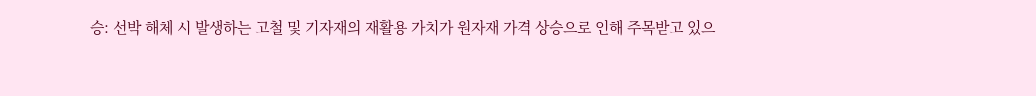승: 선박 해체 시 발생하는 고철 및 기자재의 재활용 가치가 원자재 가격 상승으로 인해 주목받고 있으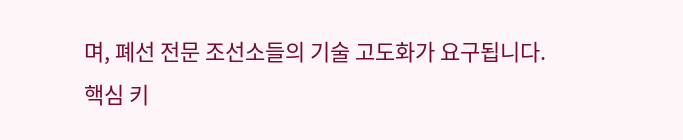며, 폐선 전문 조선소들의 기술 고도화가 요구됩니다.
핵심 키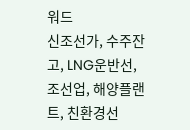워드
신조선가, 수주잔고, LNG운반선, 조선업, 해양플랜트, 친환경선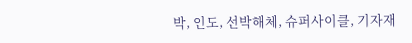박, 인도, 선박해체, 슈퍼사이클, 기자재